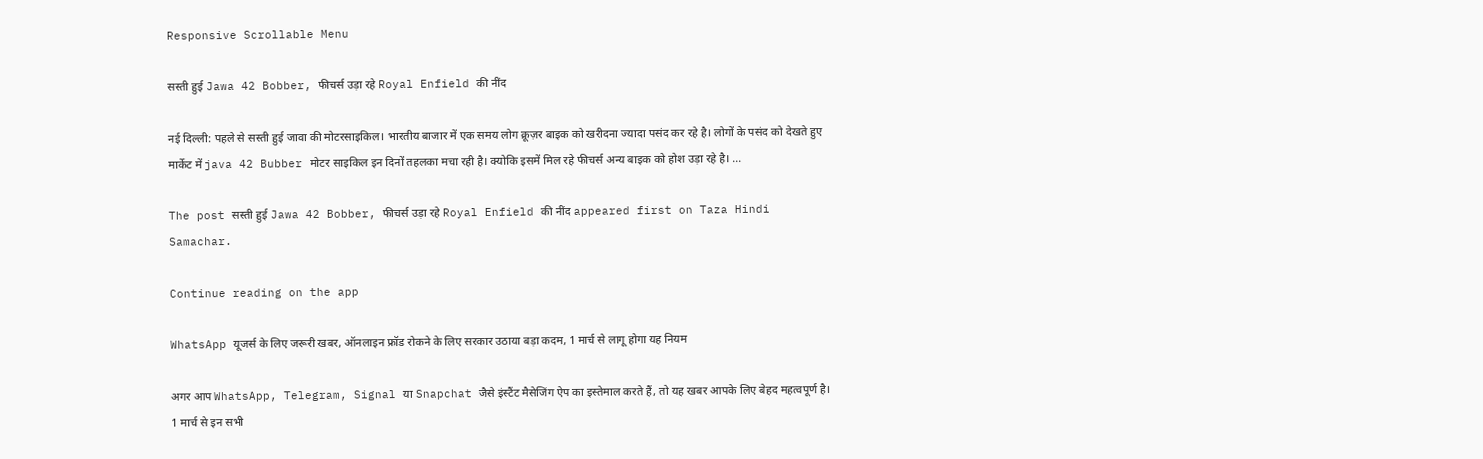Responsive Scrollable Menu

सस्ती हुई Jawa 42 Bobber, फीचर्स उड़ा रहे Royal Enfield की नींद

नई दिल्ली: पहले से सस्ती हुई जावा की मोटरसाइकिल। भारतीय बाजार में एक समय लोग क्रूज़र बाइक को खरीदना ज्यादा पसंद कर रहे है। लोगों के पसंद को देखते हुए मार्केट में java 42 Bubber मोटर साइकिल इन दिनों तहलका मचा रही है। क्योकि इसमें मिल रहे फीचर्स अन्य बाइक को होश उड़ा रहे है। ...

The post सस्ती हुई Jawa 42 Bobber, फीचर्स उड़ा रहे Royal Enfield की नींद appeared first on Taza Hindi Samachar.

Continue reading on the app

WhatsApp यूजर्स के लिए जरूरी खबर, ऑनलाइन फ्रॉड रोकने के लिए सरकार उठाया बड़ा कदम, 1 मार्च से लागू होगा यह नियम

अगर आप WhatsApp, Telegram, Signal या Snapchat जैसे इंस्टैंट मैसेजिंग ऐप का इस्तेमाल करते हैं, तो यह खबर आपके लिए बेहद महत्वपूर्ण है। 1 मार्च से इन सभी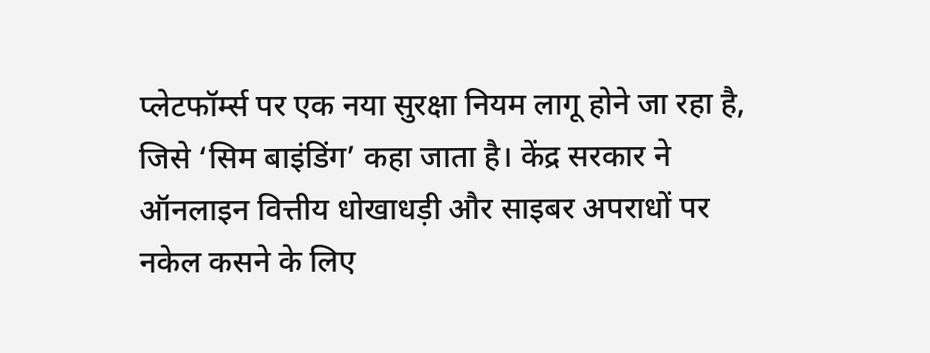प्लेटफॉर्म्स पर एक नया सुरक्षा नियम लागू होने जा रहा है, जिसे ‘सिम बाइंडिंग’ कहा जाता है। केंद्र सरकार ने ऑनलाइन वित्तीय धोखाधड़ी और साइबर अपराधों पर नकेल कसने के लिए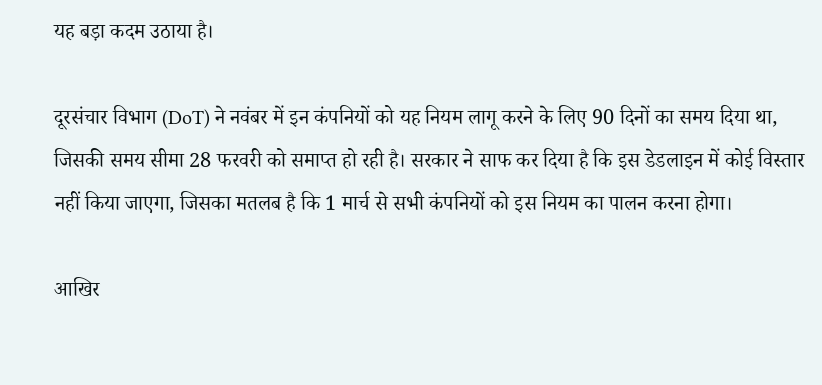यह बड़ा कदम उठाया है।

दूरसंचार विभाग (DoT) ने नवंबर में इन कंपनियों को यह नियम लागू करने के लिए 90 दिनों का समय दिया था, जिसकी समय सीमा 28 फरवरी को समाप्त हो रही है। सरकार ने साफ कर दिया है कि इस डेडलाइन में कोई विस्तार नहीं किया जाएगा, जिसका मतलब है कि 1 मार्च से सभी कंपनियों को इस नियम का पालन करना होगा।

आखिर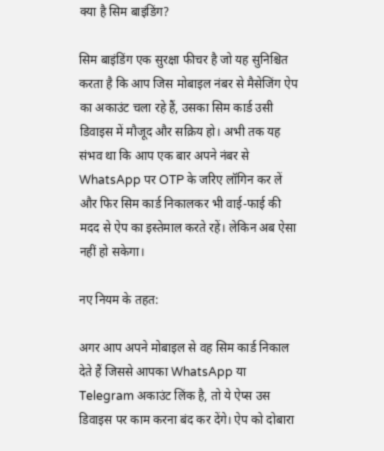क्या है सिम बाइंडिंग?

सिम बाइंडिंग एक सुरक्षा फीचर है जो यह सुनिश्चित करता है कि आप जिस मोबाइल नंबर से मैसेजिंग ऐप का अकाउंट चला रहे हैं, उसका सिम कार्ड उसी डिवाइस में मौजूद और सक्रिय हो। अभी तक यह संभव था कि आप एक बार अपने नंबर से WhatsApp पर OTP के जरिए लॉगिन कर लें और फिर सिम कार्ड निकालकर भी वाई-फाई की मदद से ऐप का इस्तेमाल करते रहें। लेकिन अब ऐसा नहीं हो सकेगा।

नए नियम के तहत:

अगर आप अपने मोबाइल से वह सिम कार्ड निकाल देते हैं जिससे आपका WhatsApp या Telegram अकाउंट लिंक है, तो ये ऐप्स उस डिवाइस पर काम करना बंद कर देंगे। ऐप को दोबारा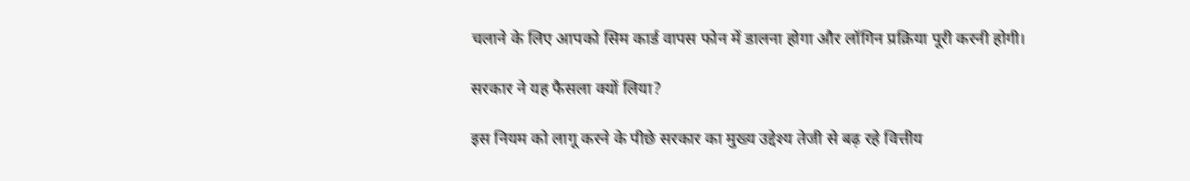चलाने के लिए आपको सिम कार्ड वापस फोन में डालना होगा और लॉगिन प्रक्रिया पूरी करनी होगी।

सरकार ने यह फैसला क्यों लिया?

इस नियम को लागू करने के पीछे सरकार का मुख्य उद्देश्य तेजी से बढ़ रहे वित्तीय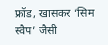फ्रॉड, खासकर ‘सिम स्वैप’ जैसी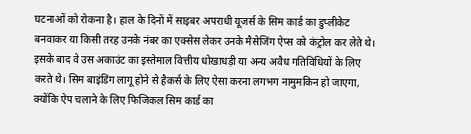घटनाओं को रोकना है। हाल के दिनों में साइबर अपराधी यूजर्स के सिम कार्ड का डुप्लीकेट बनवाकर या किसी तरह उनके नंबर का एक्सेस लेकर उनके मैसेजिंग ऐप्स को कंट्रोल कर लेते थे। इसके बाद वे उस अकाउंट का इस्तेमाल वित्तीय धोखाधड़ी या अन्य अवैध गतिविधियों के लिए करते थे। सिम बाइंडिंग लागू होने से हैकर्स के लिए ऐसा करना लगभग नामुमकिन हो जाएगा, क्योंकि ऐप चलाने के लिए फिजिकल सिम कार्ड का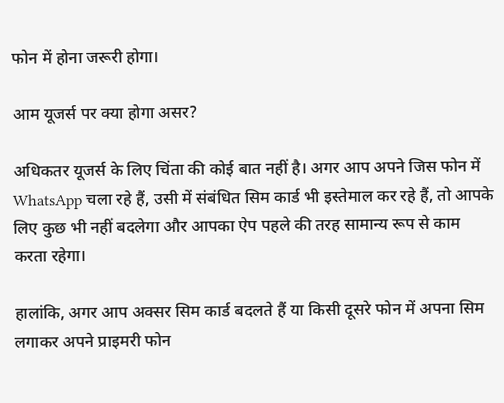फोन में होना जरूरी होगा।

आम यूजर्स पर क्या होगा असर?

अधिकतर यूजर्स के लिए चिंता की कोई बात नहीं है। अगर आप अपने जिस फोन में WhatsApp चला रहे हैं, उसी में संबंधित सिम कार्ड भी इस्तेमाल कर रहे हैं, तो आपके लिए कुछ भी नहीं बदलेगा और आपका ऐप पहले की तरह सामान्य रूप से काम करता रहेगा।

हालांकि, अगर आप अक्सर सिम कार्ड बदलते हैं या किसी दूसरे फोन में अपना सिम लगाकर अपने प्राइमरी फोन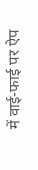में वाई-फाई पर ऐप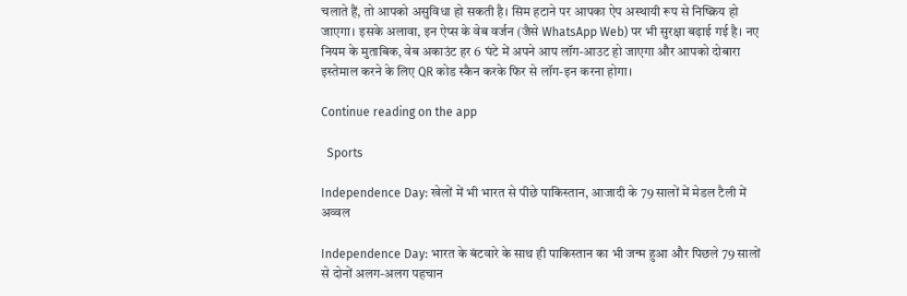चलाते हैं, तो आपको असुविधा हो सकती है। सिम हटाने पर आपका ऐप अस्थायी रूप से निष्क्रिय हो जाएगा। इसके अलावा, इन ऐप्स के वेब वर्जन (जैसे WhatsApp Web) पर भी सुरक्षा बढ़ाई गई है। नए नियम के मुताबिक, वेब अकाउंट हर 6 घंटे में अपने आप लॉग-आउट हो जाएगा और आपको दोबारा इस्तेमाल करने के लिए QR कोड स्कैन करके फिर से लॉग-इन करना होगा।

Continue reading on the app

  Sports

Independence Day: खेलों में भी भारत से पीछे पाकिस्तान, आजादी के 79 सालों में मेडल टैली में अव्वल

Independence Day: भारत के बंटवारे के साथ ही पाकिस्तान का भी जन्म हुआ और पिछले 79 सालों से दोनों अलग-अलग पहचान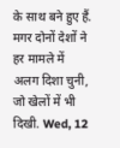के साथ बने हुए हैं. मगर दोनों देशों ने हर मामले में अलग दिशा चुनी, जो खेलों में भी दिखी. Wed, 12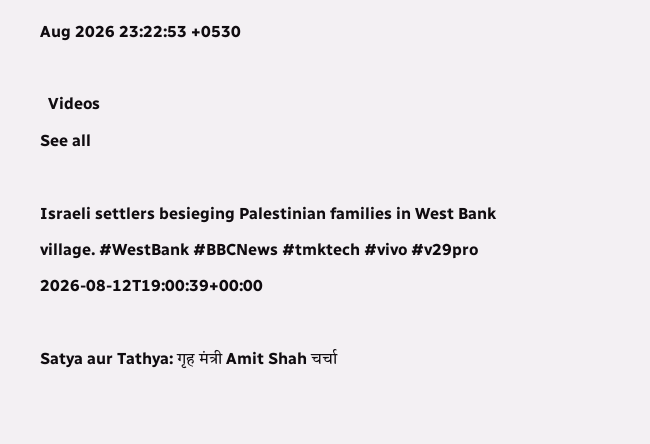Aug 2026 23:22:53 +0530

  Videos
See all

Israeli settlers besieging Palestinian families in West Bank village. #WestBank #BBCNews #tmktech #vivo #v29pro
2026-08-12T19:00:39+00:00

Satya aur Tathya: गृह मंत्री Amit Shah चर्चा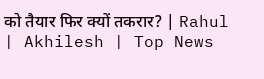को तैयार फिर क्यों तकरार? | Rahul | Akhilesh | Top News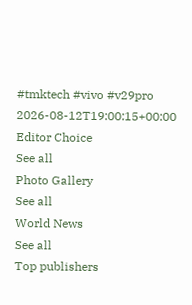#tmktech #vivo #v29pro
2026-08-12T19:00:15+00:00
Editor Choice
See all
Photo Gallery
See all
World News
See all
Top publishers